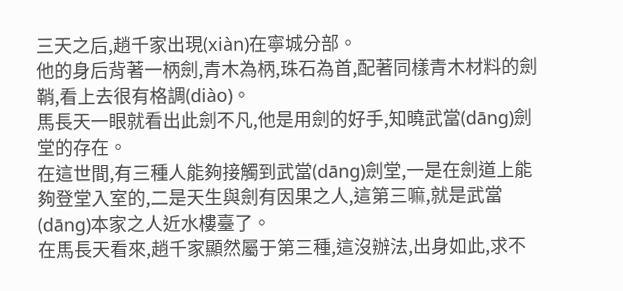三天之后,趙千家出現(xiàn)在寧城分部。
他的身后背著一柄劍,青木為柄,珠石為首,配著同樣青木材料的劍鞘,看上去很有格調(diào)。
馬長天一眼就看出此劍不凡,他是用劍的好手,知曉武當(dāng)劍堂的存在。
在這世間,有三種人能夠接觸到武當(dāng)劍堂,一是在劍道上能夠登堂入室的,二是天生與劍有因果之人,這第三嘛,就是武當(dāng)本家之人近水樓臺了。
在馬長天看來,趙千家顯然屬于第三種,這沒辦法,出身如此,求不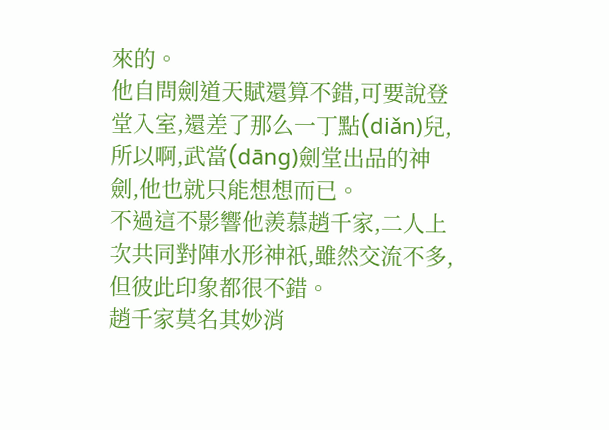來的。
他自問劍道天賦還算不錯,可要說登堂入室,還差了那么一丁點(diǎn)兒,所以啊,武當(dāng)劍堂出品的神劍,他也就只能想想而已。
不過這不影響他羨慕趙千家,二人上次共同對陣水形神祇,雖然交流不多,但彼此印象都很不錯。
趙千家莫名其妙消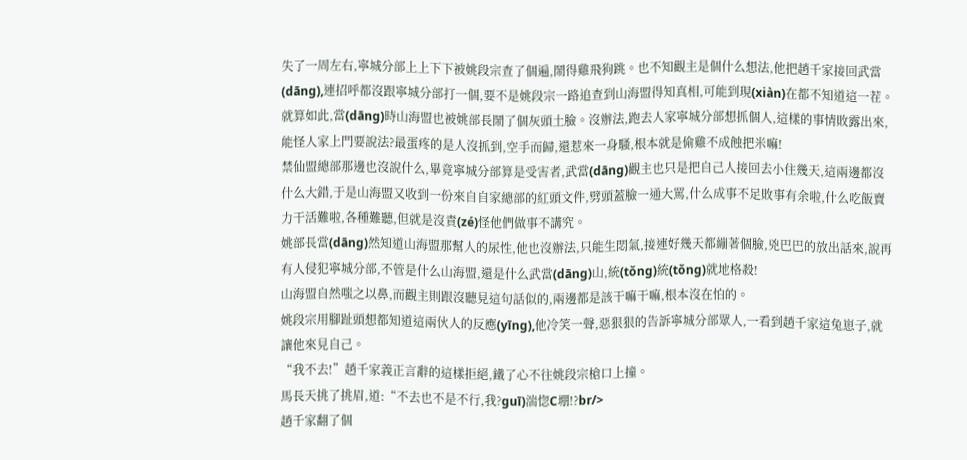失了一周左右,寧城分部上上下下被姚段宗查了個遍,鬧得雞飛狗跳。也不知觀主是個什么想法,他把趙千家接回武當(dāng),連招呼都沒跟寧城分部打一個,要不是姚段宗一路追查到山海盟得知真相,可能到現(xiàn)在都不知道這一茬。
就算如此,當(dāng)時山海盟也被姚部長鬧了個灰頭土臉。沒辦法,跑去人家寧城分部想抓個人,這樣的事情敗露出來,能怪人家上門要說法?最蛋疼的是人沒抓到,空手而歸,還惹來一身騷,根本就是偷雞不成蝕把米嘛!
禁仙盟總部那邊也沒說什么,畢竟寧城分部算是受害者,武當(dāng)觀主也只是把自己人接回去小住幾天,這兩邊都沒什么大錯,于是山海盟又收到一份來自自家總部的紅頭文件,劈頭蓋臉一通大罵,什么成事不足敗事有余啦,什么吃飯賣力干活難啦,各種難聽,但就是沒責(zé)怪他們做事不講究。
姚部長當(dāng)然知道山海盟那幫人的尿性,他也沒辦法,只能生悶氣,接連好幾天都繃著個臉,兇巴巴的放出話來,說再有人侵犯寧城分部,不管是什么山海盟,還是什么武當(dāng)山,統(tǒng)統(tǒng)就地格殺!
山海盟自然嗤之以鼻,而觀主則跟沒聽見這句話似的,兩邊都是該干嘛干嘛,根本沒在怕的。
姚段宗用腳趾頭想都知道這兩伙人的反應(yīng),他冷笑一聲,惡狠狠的告訴寧城分部眾人,一看到趙千家這兔崽子,就讓他來見自己。
“我不去!”趙千家義正言辭的這樣拒絕,鐵了心不往姚段宗槍口上撞。
馬長天挑了挑眉,道:“不去也不是不行,我?guī)湍惚C堋!?br/>
趙千家翻了個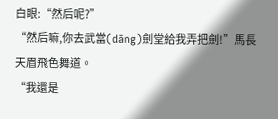白眼:“然后呢?”
“然后嘛,你去武當(dāng)劍堂給我弄把劍!”馬長天眉飛色舞道。
“我還是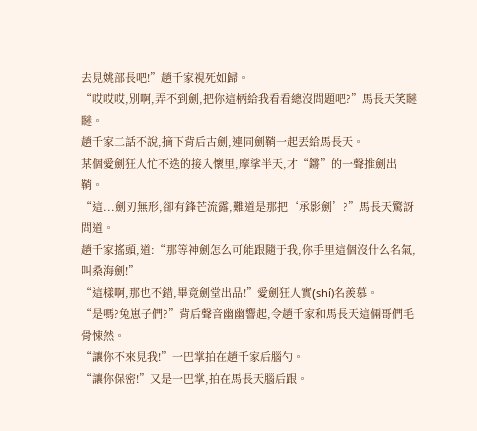去見姚部長吧!”趙千家視死如歸。
“哎哎哎,別啊,弄不到劍,把你這柄給我看看總沒問題吧?”馬長天笑瞇瞇。
趙千家二話不說,摘下背后古劍,連同劍鞘一起丟給馬長天。
某個愛劍狂人忙不迭的接入懷里,摩挲半天,才“鏘”的一聲推劍出鞘。
“這...劍刃無形,卻有鋒芒流露,難道是那把‘承影劍’?”馬長天驚訝問道。
趙千家搖頭,道:“那等神劍怎么可能跟隨于我,你手里這個沒什么名氣,叫桑海劍!”
“這樣啊,那也不錯,畢竟劍堂出品!”愛劍狂人實(shí)名羨慕。
“是嗎?兔崽子們?”背后聲音幽幽響起,令趙千家和馬長天這倆哥們毛骨悚然。
“讓你不來見我!”一巴掌拍在趙千家后腦勺。
“讓你保密!”又是一巴掌,拍在馬長天腦后跟。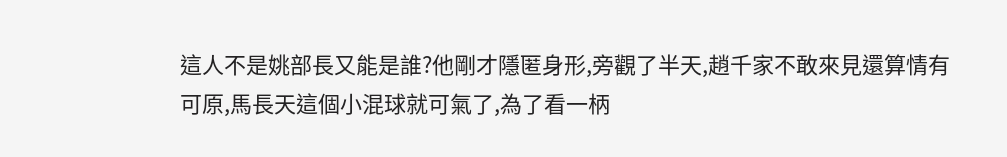這人不是姚部長又能是誰?他剛才隱匿身形,旁觀了半天,趙千家不敢來見還算情有可原,馬長天這個小混球就可氣了,為了看一柄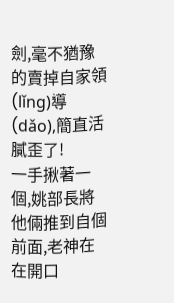劍,毫不猶豫的賣掉自家領(lǐng)導(dǎo),簡直活膩歪了!
一手揪著一個,姚部長將他倆推到自個前面,老神在在開口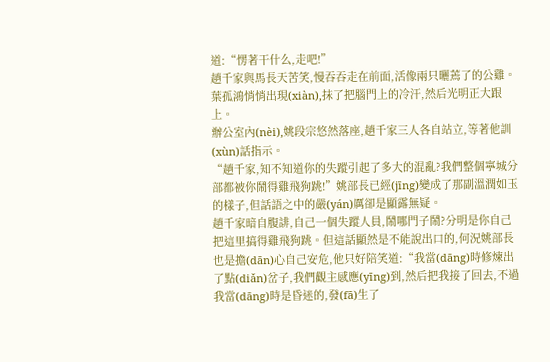道:“愣著干什么,走吧!”
趙千家與馬長天苦笑,慢吞吞走在前面,活像兩只曬蔫了的公雞。
葉孤鴻悄悄出現(xiàn),抹了把腦門上的冷汗,然后光明正大跟上。
辦公室內(nèi),姚段宗悠然落座,趙千家三人各自站立,等著他訓(xùn)話指示。
“趙千家,知不知道你的失蹤引起了多大的混亂?我們整個寧城分部都被你鬧得雞飛狗跳!”姚部長已經(jīng)變成了那副溫潤如玉的樣子,但話語之中的嚴(yán)厲卻是顯露無疑。
趙千家暗自腹誹,自己一個失蹤人員,鬧哪門子鬧?分明是你自己把這里搞得雞飛狗跳。但這話顯然是不能說出口的,何況姚部長也是擔(dān)心自己安危,他只好陪笑道:“我當(dāng)時修煉出了點(diǎn)岔子,我們觀主感應(yīng)到,然后把我接了回去,不過我當(dāng)時是昏迷的,發(fā)生了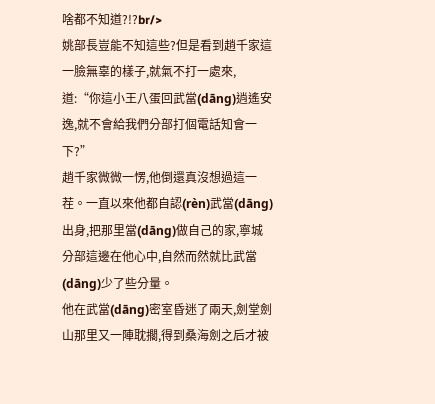啥都不知道?!?br/>
姚部長豈能不知這些?但是看到趙千家這一臉無辜的樣子,就氣不打一處來,道:“你這小王八蛋回武當(dāng)逍遙安逸,就不會給我們分部打個電話知會一下?”
趙千家微微一愣,他倒還真沒想過這一茬。一直以來他都自認(rèn)武當(dāng)出身,把那里當(dāng)做自己的家,寧城分部這邊在他心中,自然而然就比武當(dāng)少了些分量。
他在武當(dāng)密室昏迷了兩天,劍堂劍山那里又一陣耽擱,得到桑海劍之后才被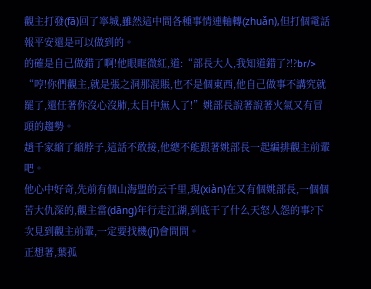觀主打發(fā)回了寧城,雖然這中間各種事情連軸轉(zhuǎn),但打個電話報平安還是可以做到的。
的確是自己做錯了啊!他眼眶微紅,道:“部長大人,我知道錯了?!?br/>
“哼!你們觀主,就是張之洞那混賬,也不是個東西,他自己做事不講究就罷了,還任著你沒心沒肺,太目中無人了!”姚部長說著說著火氣又有冒頭的趨勢。
趙千家縮了縮脖子,這話不敢接,他總不能跟著姚部長一起編排觀主前輩吧。
他心中好奇,先前有個山海盟的云千里,現(xiàn)在又有個姚部長,一個個苦大仇深的,觀主當(dāng)年行走江湖,到底干了什么天怒人怨的事?下次見到觀主前輩,一定要找機(jī)會問問。
正想著,葉孤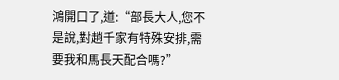鴻開口了,道:“部長大人,您不是說,對趙千家有特殊安排,需要我和馬長天配合嗎?”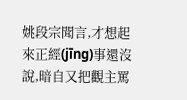姚段宗聞言,才想起來正經(jīng)事還沒說,暗自又把觀主罵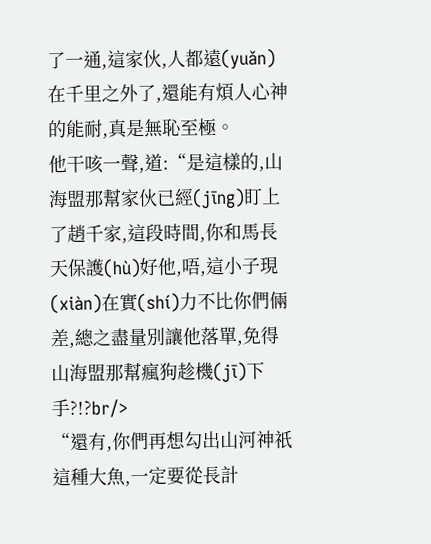了一通,這家伙,人都遠(yuǎn)在千里之外了,還能有煩人心神的能耐,真是無恥至極。
他干咳一聲,道:“是這樣的,山海盟那幫家伙已經(jīng)盯上了趙千家,這段時間,你和馬長天保護(hù)好他,唔,這小子現(xiàn)在實(shí)力不比你們倆差,總之盡量別讓他落單,免得山海盟那幫瘋狗趁機(jī)下手?!?br/>
“還有,你們再想勾出山河神祇這種大魚,一定要從長計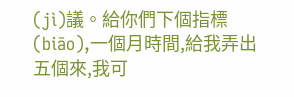(jì)議。給你們下個指標(biāo),一個月時間,給我弄出五個來,我可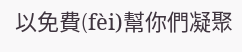以免費(fèi)幫你們凝聚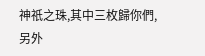神祇之珠,其中三枚歸你們,另外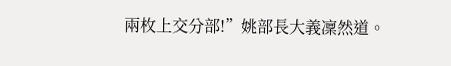兩枚上交分部!”姚部長大義凜然道。